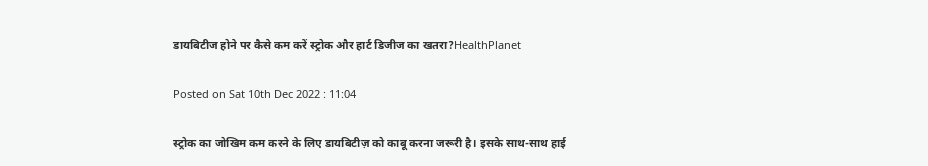डायबिटीज होने पर कैसे कम करें स्ट्रोक और हार्ट डिजीज का खतरा?HealthPlanet

Posted on Sat 10th Dec 2022 : 11:04

स्ट्रोक का जोखिम कम करने के लिए डायबिटीज़ को काबू करना जरूरी है। इसके साथ-साथ हाई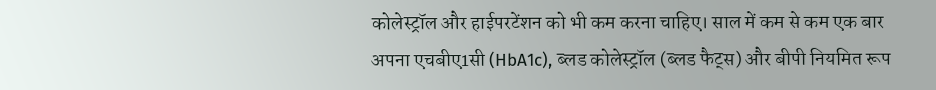कोलेस्ट्रॉल और हाईपरटेंशन को भी कम करना चाहिए। साल में कम से कम एक बार अपना एचबीए1सी (HbA1c), ब्लड कोलेस्ट्रॉल (ब्लड फैट्स) और बीपी नियमित रूप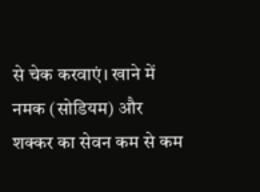से चेक करवाएं। खाने में नमक (सोडियम) और शक्कर का सेवन कम से कम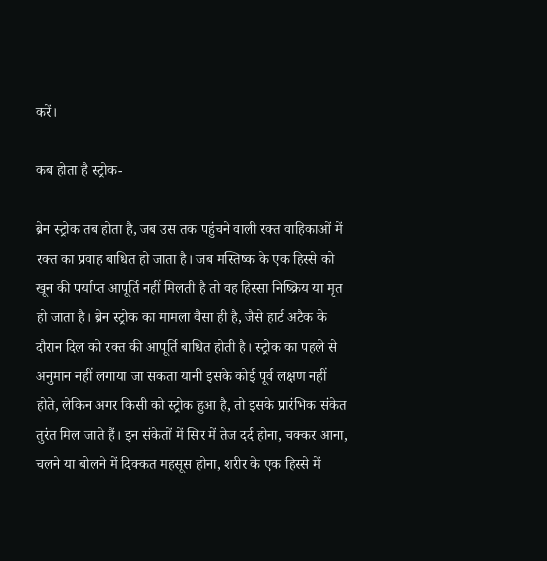करें।

कब होता है स्ट्रोक-

ब्रेन स्ट्रोक तब होता है, जब उस तक पहुंचने वाली रक्त वाहिकाओं में रक्त का प्रवाह बाधित हो जाता है। जब मस्तिष्क के एक हिस्से को खून की पर्याप्त आपूर्ति नहीं मिलती है तो वह हिस्सा निष्क्रिय या मृत हो जाता है। ब्रेन स्ट्रोक का मामला वैसा ही है, जैसे हार्ट अटैक के दौरान दिल को रक्त की आपूर्ति बाधित होती है। स्ट्रोक का पहले से अनुमान नहीं लगाया जा सकता यानी इसके कोई पूर्व लक्षण नहीं होते, लेकिन अगर किसी को स्ट्रोक हुआ है, तो इसके प्रारंभिक संकेत तुरंत मिल जाते हैं। इन संकेतों में सिर में तेज दर्द होना, चक्कर आना, चलने या बोलने में दिक्कत महसूस होना, शरीर के एक हिस्से में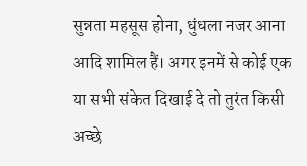सुन्नता महसूस होना, धुंधला नजर आना आदि शामिल हैं। अगर इनमें से कोई एक या सभी संकेत दिखाई दे तो तुरंत किसी अच्छे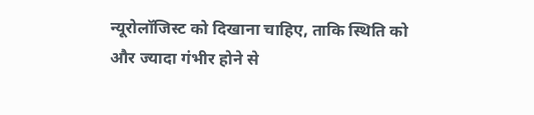न्यूरोलॉजिस्ट को दिखाना चाहिए, ताकि स्थिति को और ज्यादा गंभीर होने से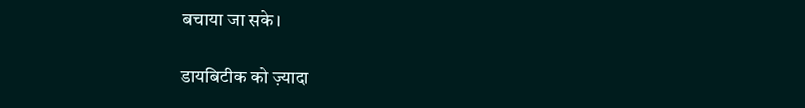बचाया जा सके।

डायबिटीक को ज़्यादा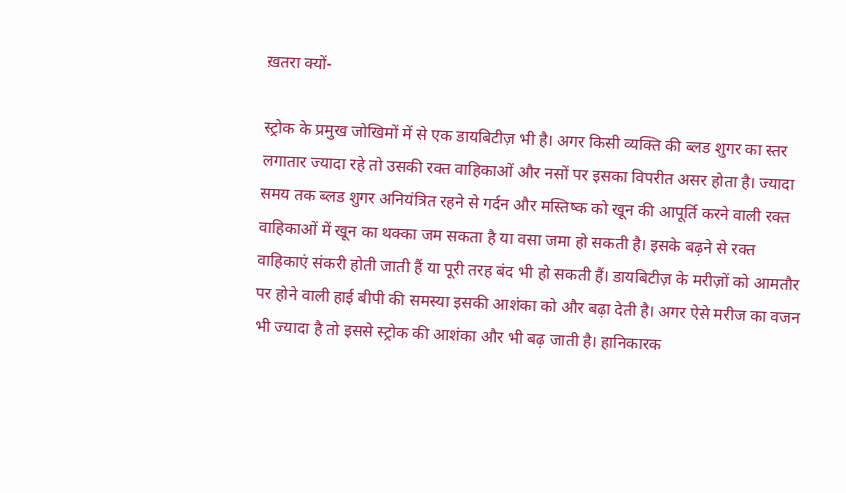ख़तरा क्यों-

स्ट्रोक के प्रमुख जोखिमों में से एक डायबिटीज़ भी है। अगर किसी व्यक्ति की ब्लड शुगर का स्तर लगातार ज्यादा रहे तो उसकी रक्त वाहिकाओं और नसों पर इसका विपरीत असर होता है। ज्यादा समय तक ब्लड शुगर अनियंत्रित रहने से गर्दन और मस्तिष्क को खून की आपूर्ति करने वाली रक्त वाहिकाओं में खून का थक्का जम सकता है या वसा जमा हो सकती है। इसके बढ़ने से रक्त वाहिकाएं संकरी होती जाती हैं या पूरी तरह बंद भी हो सकती हैं। डायबिटीज़ के मरीज़ों को आमतौर पर होने वाली हाई बीपी की समस्या इसकी आशंका को और बढ़ा देती है। अगर ऐसे मरीज का वजन भी ज्यादा है तो इससे स्ट्रोक की आशंका और भी बढ़ जाती है। हानिकारक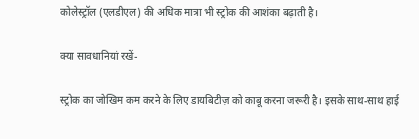कोलेस्ट्रॉल (एलडीएल) की अधिक मात्रा भी स्ट्रोक की आशंका बढ़ाती है।

क्या सावधानियां रखें-

स्ट्रोक का जोखिम कम करने के लिए डायबिटीज़ को काबू करना जरूरी है। इसके साथ-साथ हाई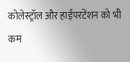कोलेस्ट्रॉल और हाईपरटेंशन को भी कम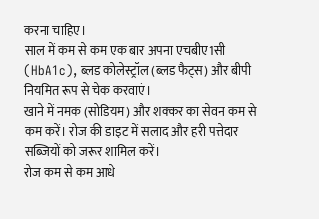करना चाहिए।
साल में कम से कम एक बार अपना एचबीए1सी (HbA1c), ब्लड कोलेस्ट्रॉल (ब्लड फैट्स) और बीपी नियमित रूप से चेक करवाएं।
खाने में नमक (सोडियम) और शक्कर का सेवन कम से कम करें। रोज की डाइट में सलाद और हरी पत्तेदार सब्जियों को जरूर शामिल करें।
रोज कम से कम आधे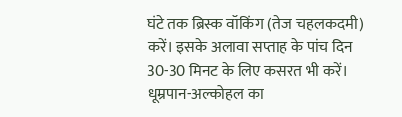घंटे तक ब्रिस्क वॉकिंग (तेज चहलकदमी) करें। इसके अलावा सप्ताह के पांच दिन 30-30 मिनट के लिए कसरत भी करें।
धूम्रपान-अल्कोहल का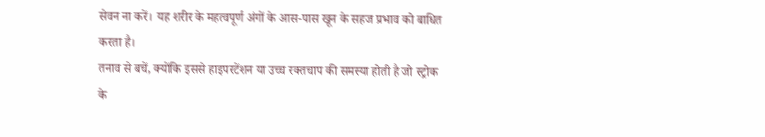सेवन ना करें। यह शरीर के महत्वपूर्ण अंगों के आस-पास खून के सहज प्रभाव को बाधित करता है।
तनाव से बचें, क्योंकि इससे हाइपरटेंशन या उच्च रक्तचाप की समस्या होती है जो स्ट्रोक के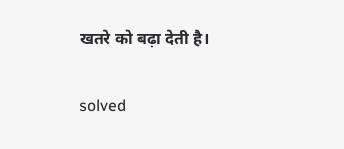खतरे को बढ़ा देती है।

solved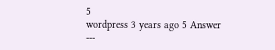5
wordpress 3 years ago 5 Answer
---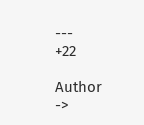---
+22

Author ->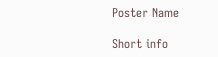Poster Name

Short info